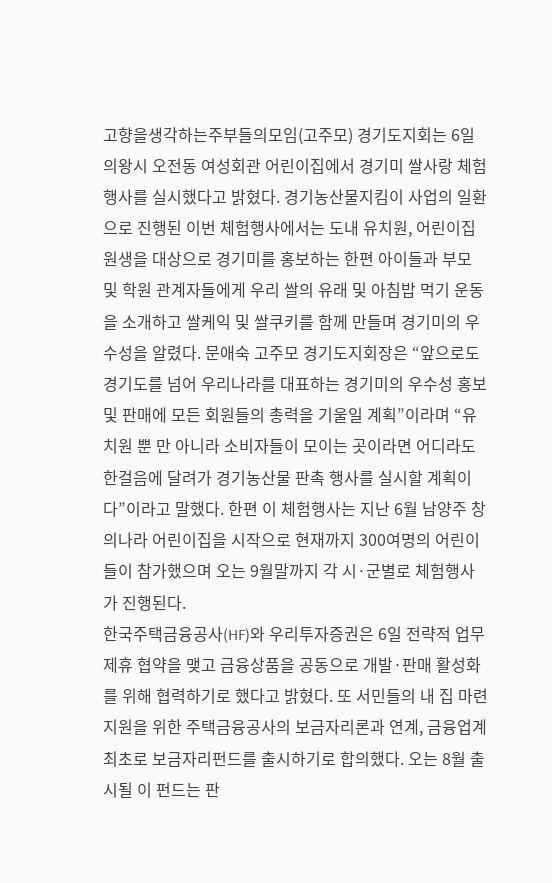고향을생각하는주부들의모임(고주모) 경기도지회는 6일 의왕시 오전동 여성회관 어린이집에서 경기미 쌀사랑 체험행사를 실시했다고 밝혔다. 경기농산물지킴이 사업의 일환으로 진행된 이번 체험행사에서는 도내 유치원, 어린이집 원생을 대상으로 경기미를 홍보하는 한편 아이들과 부모 및 학원 관계자들에게 우리 쌀의 유래 및 아침밥 먹기 운동을 소개하고 쌀케익 및 쌀쿠키를 함께 만들며 경기미의 우수성을 알렸다. 문애숙 고주모 경기도지회장은 “앞으로도 경기도를 넘어 우리나라를 대표하는 경기미의 우수성 홍보 및 판매에 모든 회원들의 총력을 기울일 계획”이라며 “유치원 뿐 만 아니라 소비자들이 모이는 곳이라면 어디라도 한걸음에 달려가 경기농산물 판촉 행사를 실시할 계획이다”이라고 말했다. 한편 이 체험행사는 지난 6월 남양주 창의나라 어린이집을 시작으로 현재까지 300여명의 어린이들이 참가했으며 오는 9월말까지 각 시·군별로 체험행사가 진행된다.
한국주택금융공사(HF)와 우리투자증권은 6일 전략적 업무제휴 협약을 맺고 금융상품을 공동으로 개발·판매 활성화를 위해 협력하기로 했다고 밝혔다. 또 서민들의 내 집 마련 지원을 위한 주택금융공사의 보금자리론과 연계, 금융업계 최초로 보금자리펀드를 출시하기로 합의했다. 오는 8월 출시될 이 펀드는 판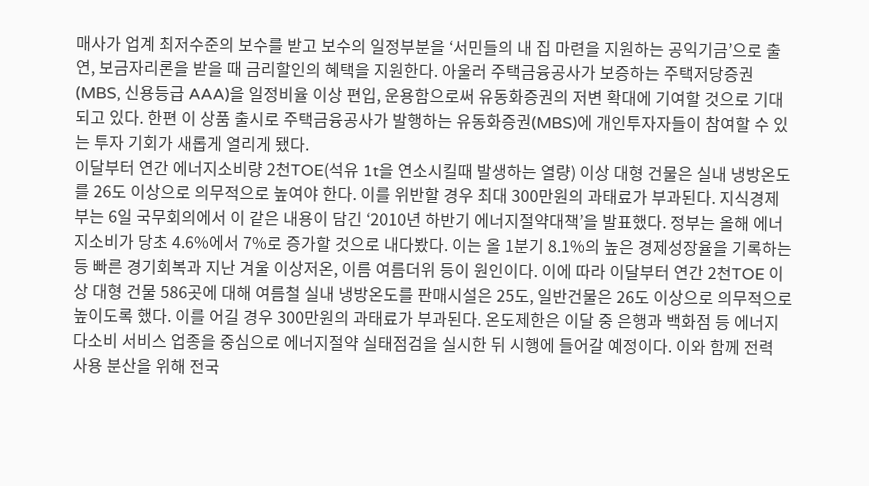매사가 업계 최저수준의 보수를 받고 보수의 일정부분을 ‘서민들의 내 집 마련을 지원하는 공익기금’으로 출연, 보금자리론을 받을 때 금리할인의 혜택을 지원한다. 아울러 주택금융공사가 보증하는 주택저당증권(MBS, 신용등급 AAA)을 일정비율 이상 편입, 운용함으로써 유동화증권의 저변 확대에 기여할 것으로 기대되고 있다. 한편 이 상품 출시로 주택금융공사가 발행하는 유동화증권(MBS)에 개인투자자들이 참여할 수 있는 투자 기회가 새롭게 열리게 됐다.
이달부터 연간 에너지소비량 2천TOE(석유 1t을 연소시킬때 발생하는 열량) 이상 대형 건물은 실내 냉방온도를 26도 이상으로 의무적으로 높여야 한다. 이를 위반할 경우 최대 300만원의 과태료가 부과된다. 지식경제부는 6일 국무회의에서 이 같은 내용이 담긴 ‘2010년 하반기 에너지절약대책’을 발표했다. 정부는 올해 에너지소비가 당초 4.6%에서 7%로 증가할 것으로 내다봤다. 이는 올 1분기 8.1%의 높은 경제성장율을 기록하는 등 빠른 경기회복과 지난 겨울 이상저온, 이름 여름더위 등이 원인이다. 이에 따라 이달부터 연간 2천TOE 이상 대형 건물 586곳에 대해 여름철 실내 냉방온도를 판매시설은 25도, 일반건물은 26도 이상으로 의무적으로 높이도록 했다. 이를 어길 경우 300만원의 과태료가 부과된다. 온도제한은 이달 중 은행과 백화점 등 에너지다소비 서비스 업종을 중심으로 에너지절약 실태점검을 실시한 뒤 시행에 들어갈 예정이다. 이와 함께 전력 사용 분산을 위해 전국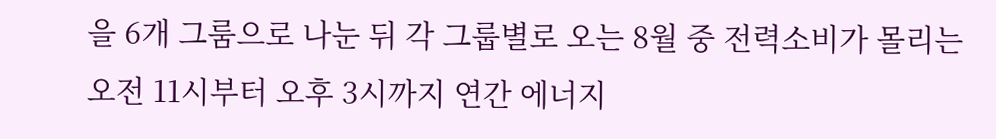을 6개 그룸으로 나눈 뒤 각 그룹별로 오는 8월 중 전력소비가 몰리는 오전 11시부터 오후 3시까지 연간 에너지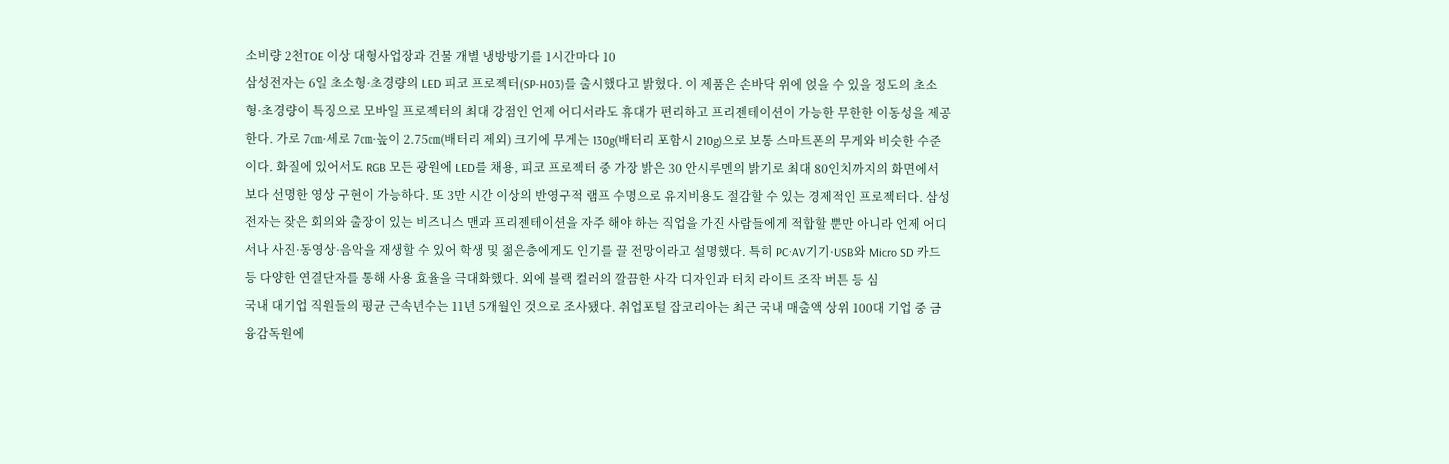소비량 2천TOE 이상 대형사업장과 건물 개별 냉방방기를 1시간마다 10
삼성전자는 6일 초소형·초경량의 LED 피코 프로젝터(SP-H03)를 출시했다고 밝혔다. 이 제품은 손바닥 위에 얹을 수 있을 정도의 초소형·초경량이 특징으로 모바일 프로젝터의 최대 강점인 언제 어디서라도 휴대가 편리하고 프리젠테이션이 가능한 무한한 이동성을 제공한다. 가로 7㎝·세로 7㎝·높이 2.75㎝(배터리 제외) 크기에 무게는 130g(배터리 포함시 210g)으로 보통 스마트폰의 무게와 비슷한 수준이다. 화질에 있어서도 RGB 모든 광원에 LED를 채용, 피코 프로젝터 중 가장 밝은 30 안시루멘의 밝기로 최대 80인치까지의 화면에서 보다 선명한 영상 구현이 가능하다. 또 3만 시간 이상의 반영구적 램프 수명으로 유지비용도 절감할 수 있는 경제적인 프로젝터다. 삼성전자는 잦은 회의와 출장이 있는 비즈니스 맨과 프리젠테이션을 자주 해야 하는 직업을 가진 사람들에게 적합할 뿐만 아니라 언제 어디서나 사진·동영상·음악을 재생할 수 있어 학생 및 젊은층에게도 인기를 끌 전망이라고 설명했다. 특히 PC·AV기기·USB와 Micro SD 카드 등 다양한 연결단자를 통해 사용 효율을 극대화했다. 외에 블랙 컬러의 깔끔한 사각 디자인과 터치 라이트 조작 버튼 등 심
국내 대기업 직원들의 평균 근속년수는 11년 5개월인 것으로 조사됐다. 취업포털 잡코리아는 최근 국내 매출액 상위 100대 기업 중 금융감독원에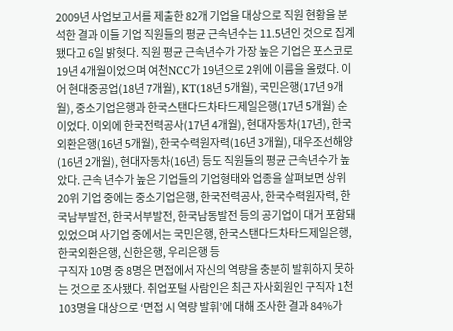2009년 사업보고서를 제출한 82개 기업을 대상으로 직원 현황을 분석한 결과 이들 기업 직원들의 평균 근속년수는 11.5년인 것으로 집계됐다고 6일 밝혓다. 직원 평균 근속년수가 가장 높은 기업은 포스코로 19년 4개월이었으며 여천NCC가 19년으로 2위에 이름을 올렸다. 이어 현대중공업(18년 7개월), KT(18년 5개월), 국민은행(17년 9개월), 중소기업은행과 한국스탠다드차타드제일은행(17년 5개월) 순이었다. 이외에 한국전력공사(17년 4개월), 현대자동차(17년), 한국외환은행(16년 5개월), 한국수력원자력(16년 3개월), 대우조선해양(16년 2개월), 현대자동차(16년) 등도 직원들의 평균 근속년수가 높았다. 근속 년수가 높은 기업들의 기업형태와 업종을 살펴보면 상위 20위 기업 중에는 중소기업은행, 한국전력공사, 한국수력원자력, 한국남부발전, 한국서부발전, 한국남동발전 등의 공기업이 대거 포함돼 있었으며 사기업 중에서는 국민은행, 한국스탠다드차타드제일은행, 한국외환은행, 신한은행, 우리은행 등
구직자 10명 중 8명은 면접에서 자신의 역량을 충분히 발휘하지 못하는 것으로 조사됐다. 취업포털 사람인은 최근 자사회원인 구직자 1천103명을 대상으로 ‘면접 시 역량 발휘’에 대해 조사한 결과 84%가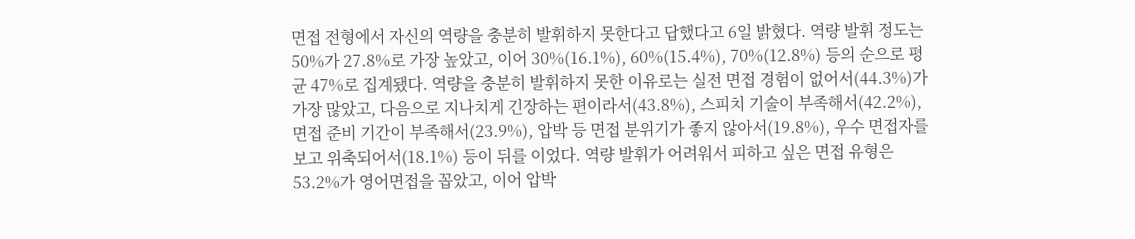면접 전형에서 자신의 역량을 충분히 발휘하지 못한다고 답했다고 6일 밝혔다. 역량 발휘 정도는 50%가 27.8%로 가장 높았고, 이어 30%(16.1%), 60%(15.4%), 70%(12.8%) 등의 순으로 평균 47%로 집계됐다. 역량을 충분히 발휘하지 못한 이유로는 실전 면접 경험이 없어서(44.3%)가 가장 많았고, 다음으로 지나치게 긴장하는 편이라서(43.8%), 스피치 기술이 부족해서(42.2%), 면접 준비 기간이 부족해서(23.9%), 압박 등 면접 분위기가 좋지 않아서(19.8%), 우수 면접자를 보고 위축되어서(18.1%) 등이 뒤를 이었다. 역량 발휘가 어려워서 피하고 싶은 면접 유형은 53.2%가 영어면접을 꼽았고, 이어 압박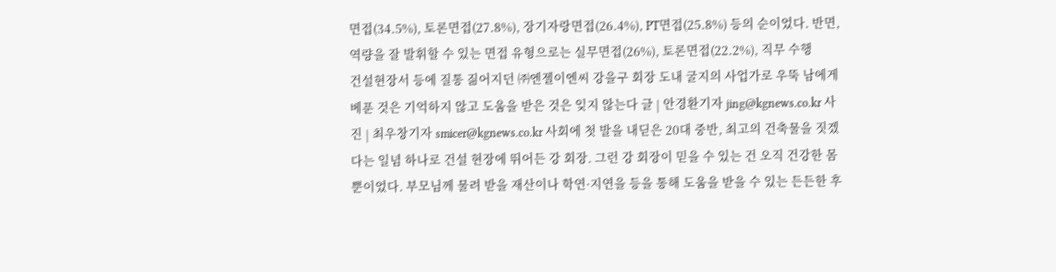면접(34.5%), 토론면접(27.8%), 장기자랑면접(26.4%), PT면접(25.8%) 등의 순이었다. 반면, 역량을 잘 발휘할 수 있는 면접 유형으로는 실무면접(26%), 토론면접(22.2%), 직무 수행
건설현장서 등에 질통 짊어지던 ㈜엔젤이엔씨 강을구 회장 도내 굴지의 사업가로 우뚝 남에게 베푼 것은 기억하지 않고 도움을 받은 것은 잊지 않는다 글 | 안경환기자 jing@kgnews.co.kr 사진 | 최우창기자 smicer@kgnews.co.kr 사회에 첫 발을 내딛은 20대 중반, 최고의 건축물을 짓겠다는 일념 하나로 건설 현장에 뛰어든 강 회장. 그런 강 회장이 믿을 수 있는 건 오직 건강한 몸 뿐이었다. 부모님께 물려 받을 재산이나 학연·지연을 등을 통해 도움을 받을 수 있는 든든한 후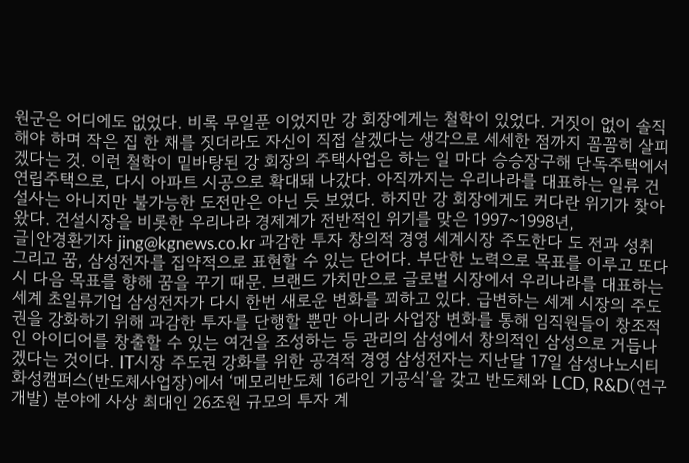원군은 어디에도 없었다. 비록 무일푼 이었지만 강 회장에게는 철학이 있었다. 거짓이 없이 솔직해야 하며 작은 집 한 채를 짓더라도 자신이 직접 살겠다는 생각으로 세세한 점까지 꼼꼼히 살피겠다는 것. 이런 철학이 밑바탕된 강 회장의 주택사업은 하는 일 마다 승승장구해 단독주택에서 연립주택으로, 다시 아파트 시공으로 확대돼 나갔다. 아직까지는 우리나라를 대표하는 일류 건설사는 아니지만 불가능한 도전만은 아닌 듯 보였다. 하지만 강 회장에게도 커다란 위기가 찾아왔다. 건설시장을 비롯한 우리나라 경제계가 전반적인 위기를 맞은 1997~1998년,
글|안경환기자 jing@kgnews.co.kr 과감한 투자 창의적 경영 세계시장 주도한다 도 전과 성취 그리고 꿈, 삼성전자를 집약적으로 표현할 수 있는 단어다. 부단한 노력으로 목표를 이루고 또다시 다음 목표를 향해 꿈을 꾸기 때문. 브랜드 가치만으로 글로벌 시장에서 우리나라를 대표하는 세계 초일류기업 삼성전자가 다시 한번 새로운 변화를 꾀하고 있다. 급변하는 세계 시장의 주도권을 강화하기 위해 과감한 투자를 단행할 뿐만 아니라 사업장 변화를 통해 임직원들이 창조적인 아이디어를 창출할 수 있는 여건을 조성하는 등 관리의 삼성에서 창의적인 삼성으로 거듭나겠다는 것이다. IT시장 주도권 강화를 위한 공격적 경영 삼성전자는 지난달 17일 삼성나노시티 화성캠퍼스(반도체사업장)에서 ‘메모리반도체 16라인 기공식’을 갖고 반도체와 LCD, R&D(연구개발) 분야에 사상 최대인 26조원 규모의 투자 계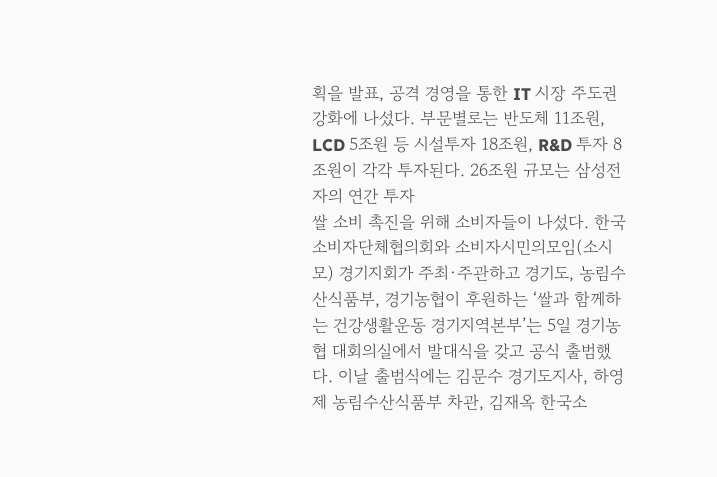획을 발표, 공격 경영을 통한 IT 시장 주도권 강화에 나섰다. 부문별로는 반도체 11조원, LCD 5조원 등 시설투자 18조원, R&D 투자 8조원이 각각 투자된다. 26조원 규모는 삼성전자의 연간 투자
쌀 소비 촉진을 위해 소비자들이 나섰다. 한국소비자단체협의회와 소비자시민의모임(소시모) 경기지회가 주최·주관하고 경기도, 농림수산식품부, 경기농협이 후원하는 ‘쌀과 함께하는 건강생활운동 경기지역본부’는 5일 경기농협 대회의실에서 발대식을 갖고 공식 출범했다. 이날 출범식에는 김문수 경기도지사, 하영제 농림수산식품부 차관, 김재옥 한국소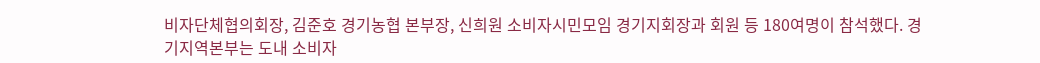비자단체협의회장, 김준호 경기농협 본부장, 신희원 소비자시민모임 경기지회장과 회원 등 180여명이 참석했다. 경기지역본부는 도내 소비자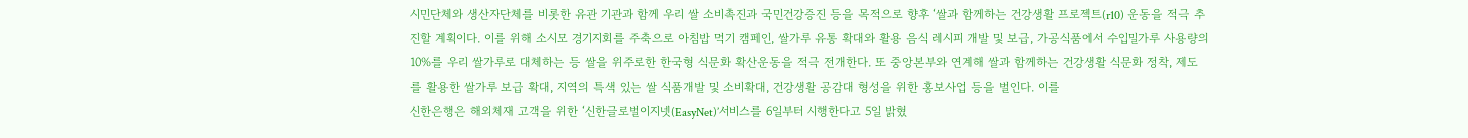시민단체와 생산자단체를 비롯한 유관 기관과 함께 우리 쌀 소비촉진과 국민건강증진 등을 목적으로 향후 ‘쌀과 함께하는 건강생활 프로젝트(r10) 운동을 적극 추진할 계획이다. 이를 위해 소시모 경기지회를 주축으로 아침밥 먹기 캠페인, 쌀가루 유통 확대와 활용 음식 레시피 개발 및 보급, 가공식품에서 수입밀가루 사용량의 10%를 우리 쌀가루로 대체하는 등 쌀을 위주로한 한국형 식문화 확산운동을 적극 전개한다. 또 중앙본부와 연계해 쌀과 함께하는 건강생활 식문화 정착, 제도를 활용한 쌀가루 보급 확대, 지역의 특색 있는 쌀 식품개발 및 소비확대, 건강생활 공감대 형성을 위한 홍보사업 등을 벌인다. 이를
신한은행은 해외체재 고객을 위한 ‘신한글로벌이지넷(EasyNet)’서비스를 6일부터 시행한다고 5일 밝혔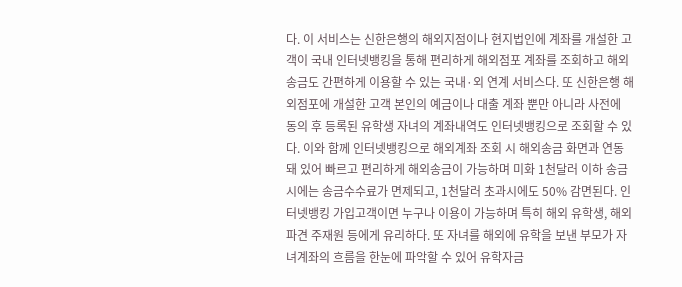다. 이 서비스는 신한은행의 해외지점이나 현지법인에 계좌를 개설한 고객이 국내 인터넷뱅킹을 통해 편리하게 해외점포 계좌를 조회하고 해외송금도 간편하게 이용할 수 있는 국내·외 연계 서비스다. 또 신한은행 해외점포에 개설한 고객 본인의 예금이나 대출 계좌 뿐만 아니라 사전에 동의 후 등록된 유학생 자녀의 계좌내역도 인터넷뱅킹으로 조회할 수 있다. 이와 함께 인터넷뱅킹으로 해외계좌 조회 시 해외송금 화면과 연동돼 있어 빠르고 편리하게 해외송금이 가능하며 미화 1천달러 이하 송금시에는 송금수수료가 면제되고, 1천달러 초과시에도 50% 감면된다. 인터넷뱅킹 가입고객이면 누구나 이용이 가능하며 특히 해외 유학생, 해외 파견 주재원 등에게 유리하다. 또 자녀를 해외에 유학을 보낸 부모가 자녀계좌의 흐름을 한눈에 파악할 수 있어 유학자금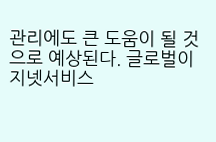관리에도 큰 도움이 될 것으로 예상된다. 글로벌이지넷서비스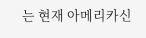는 현재 아메리카신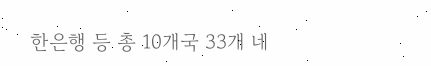한은행 등 총 10개국 33개 네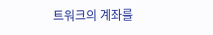트워크의 계좌를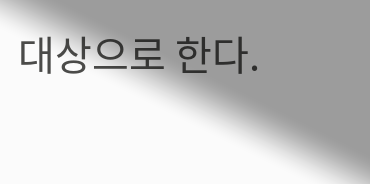대상으로 한다.